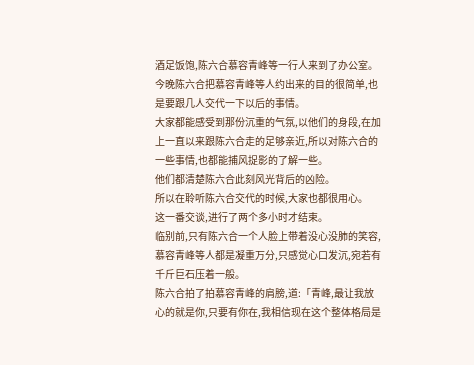酒足饭饱,陈六合慕容青峰等一行人来到了办公室。
今晚陈六合把慕容青峰等人约出来的目的很简单,也是要跟几人交代一下以后的事情。
大家都能感受到那份沉重的气氛,以他们的身段,在加上一直以来跟陈六合走的足够亲近,所以对陈六合的一些事情,也都能捕风捉影的了解一些。
他们都清楚陈六合此刻风光背后的凶险。
所以在聆听陈六合交代的时候,大家也都很用心。
这一番交谈,进行了两个多小时才结束。
临别前,只有陈六合一个人脸上带着没心没肺的笑容,慕容青峰等人都是凝重万分,只感觉心口发沉,宛若有千斤巨石压着一般。
陈六合拍了拍慕容青峰的肩膀,道:「青峰,最让我放心的就是你,只要有你在,我相信现在这个整体格局是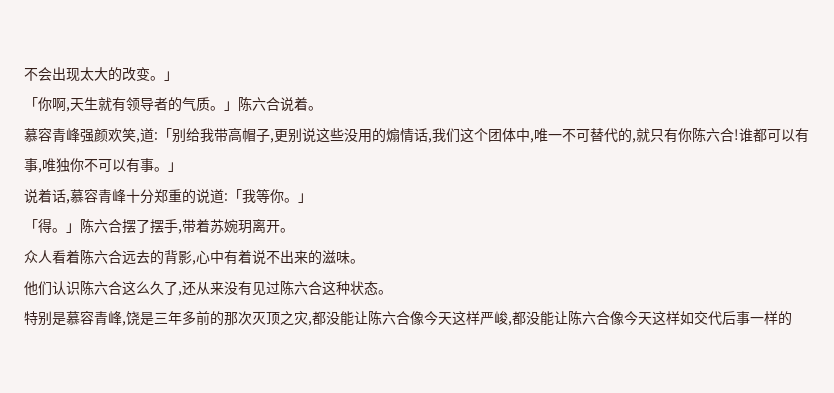不会出现太大的改变。」
「你啊,天生就有领导者的气质。」陈六合说着。
慕容青峰强颜欢笑,道:「别给我带高帽子,更别说这些没用的煽情话,我们这个团体中,唯一不可替代的,就只有你陈六合!谁都可以有事,唯独你不可以有事。」
说着话,慕容青峰十分郑重的说道:「我等你。」
「得。」陈六合摆了摆手,带着苏婉玥离开。
众人看着陈六合远去的背影,心中有着说不出来的滋味。
他们认识陈六合这么久了,还从来没有见过陈六合这种状态。
特别是慕容青峰,饶是三年多前的那次灭顶之灾,都没能让陈六合像今天这样严峻,都没能让陈六合像今天这样如交代后事一样的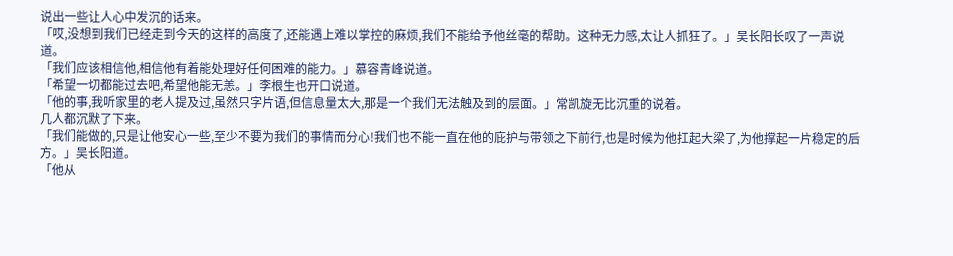说出一些让人心中发沉的话来。
「哎,没想到我们已经走到今天的这样的高度了,还能遇上难以掌控的麻烦,我们不能给予他丝毫的帮助。这种无力感,太让人抓狂了。」吴长阳长叹了一声说道。
「我们应该相信他,相信他有着能处理好任何困难的能力。」慕容青峰说道。
「希望一切都能过去吧,希望他能无恙。」李根生也开口说道。
「他的事,我听家里的老人提及过,虽然只字片语,但信息量太大,那是一个我们无法触及到的层面。」常凯旋无比沉重的说着。
几人都沉默了下来。
「我们能做的,只是让他安心一些,至少不要为我们的事情而分心!我们也不能一直在他的庇护与带领之下前行,也是时候为他扛起大梁了,为他撑起一片稳定的后方。」吴长阳道。
「他从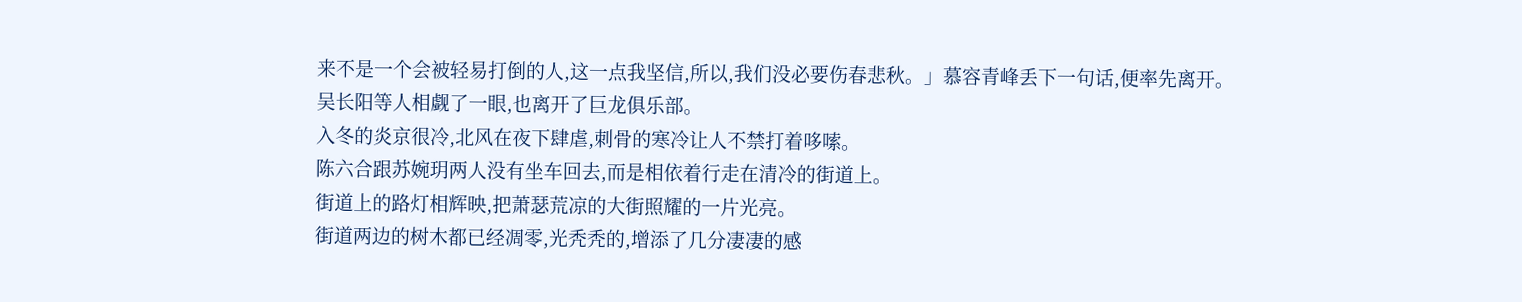来不是一个会被轻易打倒的人,这一点我坚信,所以,我们没必要伤春悲秋。」慕容青峰丢下一句话,便率先离开。
吴长阳等人相觑了一眼,也离开了巨龙俱乐部。
入冬的炎京很冷,北风在夜下肆虐,刺骨的寒冷让人不禁打着哆嗦。
陈六合跟苏婉玥两人没有坐车回去,而是相依着行走在清冷的街道上。
街道上的路灯相辉映,把萧瑟荒凉的大街照耀的一片光亮。
街道两边的树木都已经凋零,光秃秃的,增添了几分凄凄的感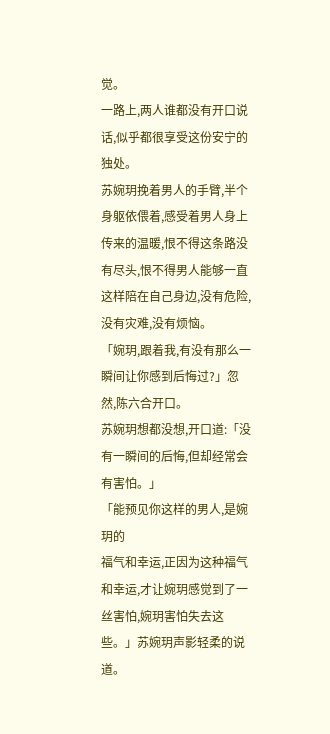觉。
一路上,两人谁都没有开口说话,似乎都很享受这份安宁的独处。
苏婉玥挽着男人的手臂,半个身躯依偎着,感受着男人身上传来的温暖,恨不得这条路没有尽头,恨不得男人能够一直这样陪在自己身边,没有危险,没有灾难,没有烦恼。
「婉玥,跟着我,有没有那么一瞬间让你感到后悔过?」忽然,陈六合开口。
苏婉玥想都没想,开口道:「没有一瞬间的后悔,但却经常会有害怕。」
「能预见你这样的男人,是婉玥的
福气和幸运,正因为这种福气和幸运,才让婉玥感觉到了一丝害怕,婉玥害怕失去这些。」苏婉玥声影轻柔的说道。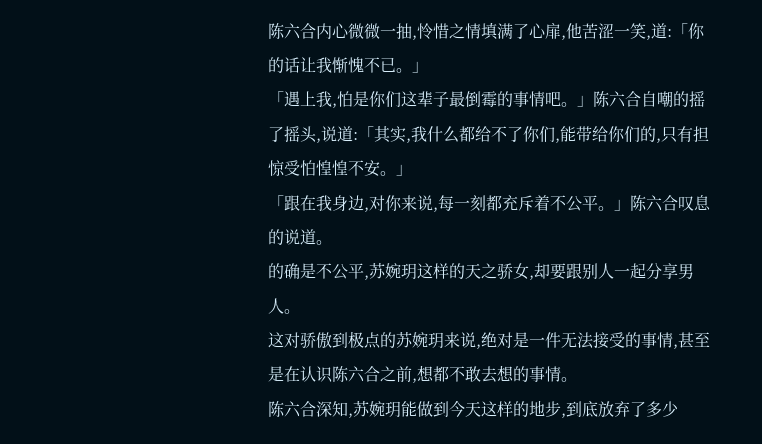陈六合内心微微一抽,怜惜之情填满了心扉,他苦涩一笑,道:「你的话让我惭愧不已。」
「遇上我,怕是你们这辈子最倒霉的事情吧。」陈六合自嘲的摇了摇头,说道:「其实,我什么都给不了你们,能带给你们的,只有担惊受怕惶惶不安。」
「跟在我身边,对你来说,每一刻都充斥着不公平。」陈六合叹息的说道。
的确是不公平,苏婉玥这样的天之骄女,却要跟别人一起分享男人。
这对骄傲到极点的苏婉玥来说,绝对是一件无法接受的事情,甚至是在认识陈六合之前,想都不敢去想的事情。
陈六合深知,苏婉玥能做到今天这样的地步,到底放弃了多少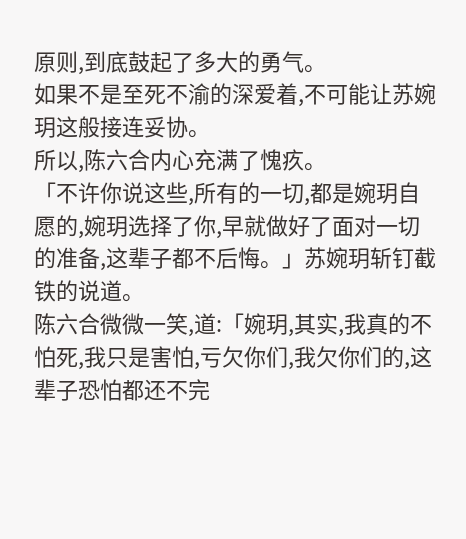原则,到底鼓起了多大的勇气。
如果不是至死不渝的深爱着,不可能让苏婉玥这般接连妥协。
所以,陈六合内心充满了愧疚。
「不许你说这些,所有的一切,都是婉玥自愿的,婉玥选择了你,早就做好了面对一切的准备,这辈子都不后悔。」苏婉玥斩钉截铁的说道。
陈六合微微一笑,道:「婉玥,其实,我真的不怕死,我只是害怕,亏欠你们,我欠你们的,这辈子恐怕都还不完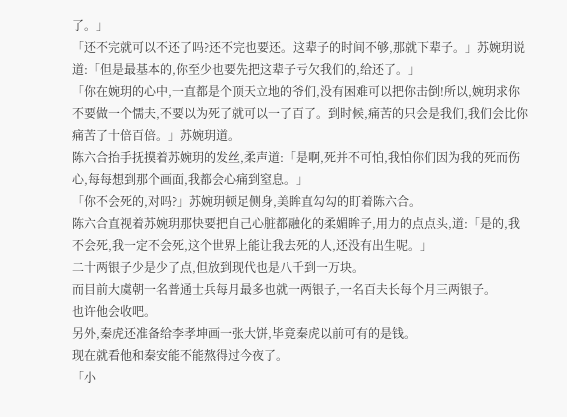了。」
「还不完就可以不还了吗?还不完也要还。这辈子的时间不够,那就下辈子。」苏婉玥说道:「但是最基本的,你至少也要先把这辈子亏欠我们的,给还了。」
「你在婉玥的心中,一直都是个顶天立地的爷们,没有困难可以把你击倒!所以,婉玥求你不要做一个懦夫,不要以为死了就可以一了百了。到时候,痛苦的只会是我们,我们会比你痛苦了十倍百倍。」苏婉玥道。
陈六合抬手抚摸着苏婉玥的发丝,柔声道:「是啊,死并不可怕,我怕你们因为我的死而伤心,每每想到那个画面,我都会心痛到窒息。」
「你不会死的,对吗?」苏婉玥顿足侧身,美眸直勾勾的盯着陈六合。
陈六合直视着苏婉玥那快要把自己心脏都融化的柔媚眸子,用力的点点头,道:「是的,我不会死,我一定不会死,这个世界上能让我去死的人,还没有出生呢。」
二十两银子少是少了点,但放到现代也是八千到一万块。
而目前大虞朝一名普通士兵每月最多也就一两银子,一名百夫长每个月三两银子。
也许他会收吧。
另外,秦虎还准备给李孝坤画一张大饼,毕竟秦虎以前可有的是钱。
现在就看他和秦安能不能熬得过今夜了。
「小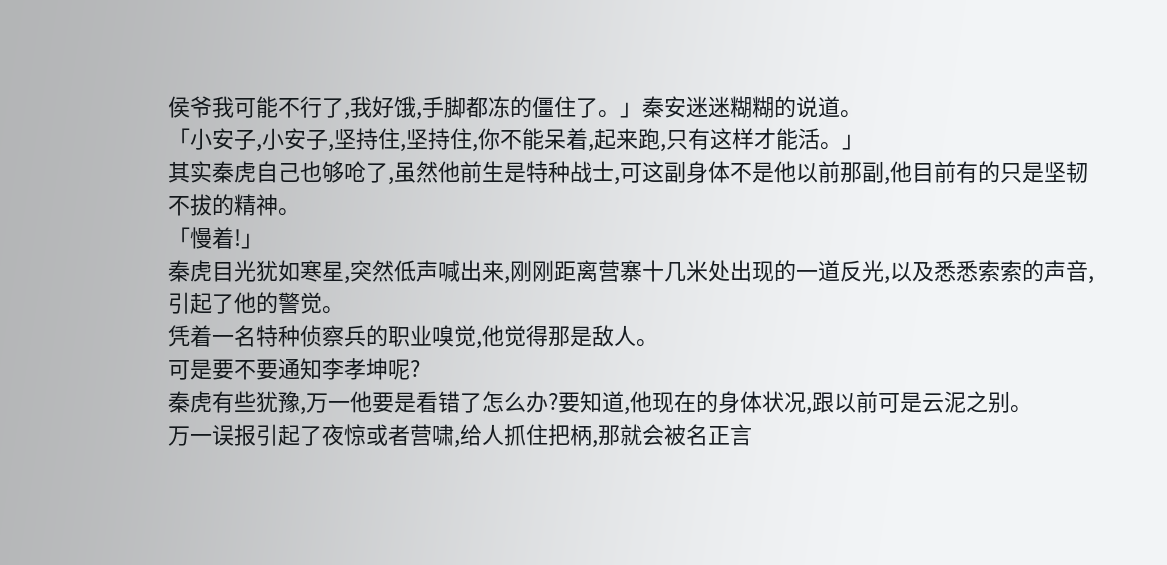侯爷我可能不行了,我好饿,手脚都冻的僵住了。」秦安迷迷糊糊的说道。
「小安子,小安子,坚持住,坚持住,你不能呆着,起来跑,只有这样才能活。」
其实秦虎自己也够呛了,虽然他前生是特种战士,可这副身体不是他以前那副,他目前有的只是坚韧不拔的精神。
「慢着!」
秦虎目光犹如寒星,突然低声喊出来,刚刚距离营寨十几米处出现的一道反光,以及悉悉索索的声音,引起了他的警觉。
凭着一名特种侦察兵的职业嗅觉,他觉得那是敌人。
可是要不要通知李孝坤呢?
秦虎有些犹豫,万一他要是看错了怎么办?要知道,他现在的身体状况,跟以前可是云泥之别。
万一误报引起了夜惊或者营啸,给人抓住把柄,那就会被名正言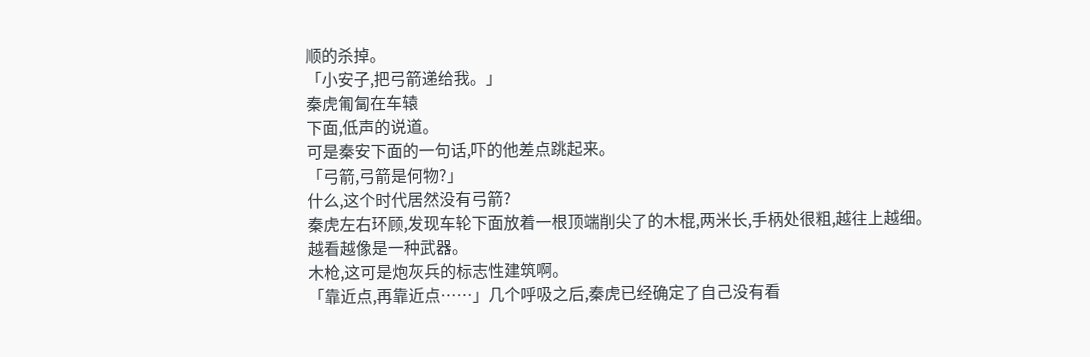顺的杀掉。
「小安子,把弓箭递给我。」
秦虎匍匐在车辕
下面,低声的说道。
可是秦安下面的一句话,吓的他差点跳起来。
「弓箭,弓箭是何物?」
什么,这个时代居然没有弓箭?
秦虎左右环顾,发现车轮下面放着一根顶端削尖了的木棍,两米长,手柄处很粗,越往上越细。
越看越像是一种武器。
木枪,这可是炮灰兵的标志性建筑啊。
「靠近点,再靠近点……」几个呼吸之后,秦虎已经确定了自己没有看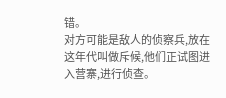错。
对方可能是敌人的侦察兵,放在这年代叫做斥候,他们正试图进入营寨,进行侦查。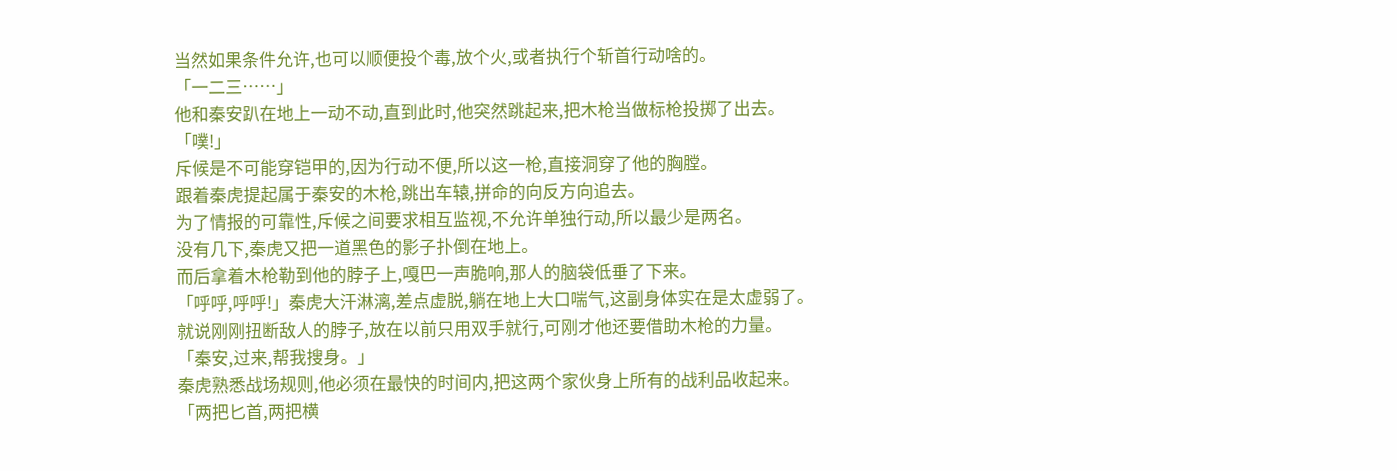当然如果条件允许,也可以顺便投个毒,放个火,或者执行个斩首行动啥的。
「一二三……」
他和秦安趴在地上一动不动,直到此时,他突然跳起来,把木枪当做标枪投掷了出去。
「噗!」
斥候是不可能穿铠甲的,因为行动不便,所以这一枪,直接洞穿了他的胸膛。
跟着秦虎提起属于秦安的木枪,跳出车辕,拼命的向反方向追去。
为了情报的可靠性,斥候之间要求相互监视,不允许单独行动,所以最少是两名。
没有几下,秦虎又把一道黑色的影子扑倒在地上。
而后拿着木枪勒到他的脖子上,嘎巴一声脆响,那人的脑袋低垂了下来。
「呼呼,呼呼!」秦虎大汗淋漓,差点虚脱,躺在地上大口喘气,这副身体实在是太虚弱了。
就说刚刚扭断敌人的脖子,放在以前只用双手就行,可刚才他还要借助木枪的力量。
「秦安,过来,帮我搜身。」
秦虎熟悉战场规则,他必须在最快的时间内,把这两个家伙身上所有的战利品收起来。
「两把匕首,两把横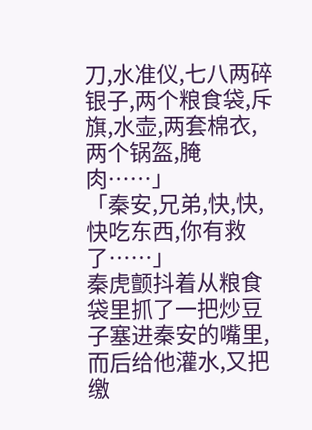刀,水准仪,七八两碎银子,两个粮食袋,斥旗,水壶,两套棉衣,两个锅盔,腌肉……」
「秦安,兄弟,快,快,快吃东西,你有救了……」
秦虎颤抖着从粮食袋里抓了一把炒豆子塞进秦安的嘴里,而后给他灌水,又把缴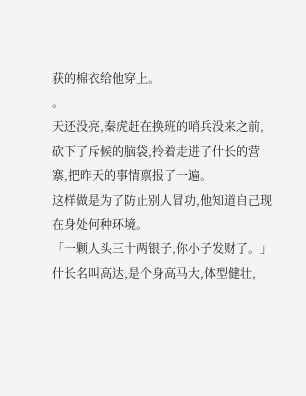获的棉衣给他穿上。
。
天还没亮,秦虎赶在换班的哨兵没来之前,砍下了斥候的脑袋,拎着走进了什长的营寨,把昨天的事情禀报了一遍。
这样做是为了防止别人冒功,他知道自己现在身处何种环境。
「一颗人头三十两银子,你小子发财了。」
什长名叫高达,是个身高马大,体型健壮,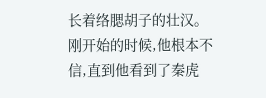长着络腮胡子的壮汉。
刚开始的时候,他根本不信,直到他看到了秦虎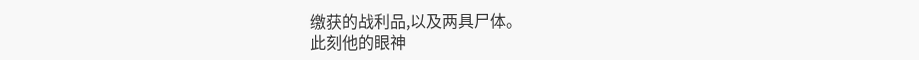缴获的战利品,以及两具尸体。
此刻他的眼神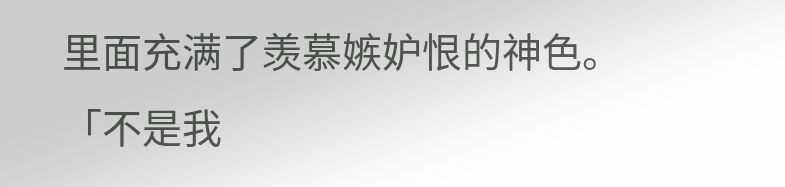里面充满了羡慕嫉妒恨的神色。
「不是我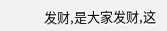发财,是大家发财,这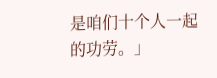是咱们十个人一起的功劳。」